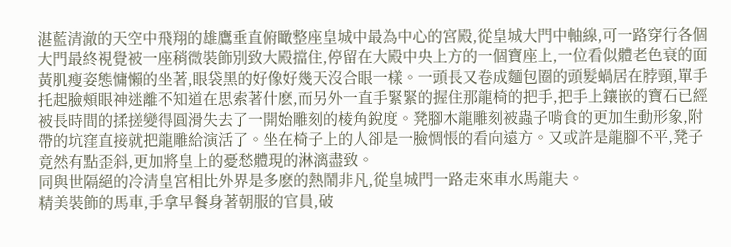湛藍清澈的天空中飛翔的雄鷹垂直俯瞰整座皇城中最為中心的宮殿,從皇城大門中軸線,可一路穿行各個大門最終視覺被一座稍微裝飾別致大殿擋住,停留在大殿中央上方的一個寶座上,一位看似體老色衰的面黃肌瘦姿態慵懶的坐著,眼袋黑的好像好幾天沒合眼一樣。一頭長又卷成麵包圈的頭髮蝸居在脖頸,單手托起臉頰眼神迷離不知道在思索著什麽,而另外一直手緊緊的握住那龍椅的把手,把手上鑲嵌的寶石已經被長時間的揉搓變得圓滑失去了一開始雕刻的棱角銳度。凳腳木龍雕刻被蟲子啃食的更加生動形象,附帶的坑窪直接就把龍雕給演活了。坐在椅子上的人卻是一臉惆悵的看向遠方。又或許是龍腳不平,凳子竟然有點歪斜,更加將皇上的憂愁體現的淋漓盡致。
同與世隔絕的冷清皇宮相比外界是多麽的熱鬧非凡,從皇城門一路走來車水馬龍夫。
精美裝飾的馬車,手拿早餐身著朝服的官員,破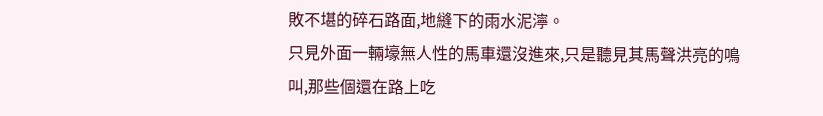敗不堪的碎石路面,地縫下的雨水泥濘。
只見外面一輛壕無人性的馬車還沒進來,只是聽見其馬聲洪亮的鳴叫,那些個還在路上吃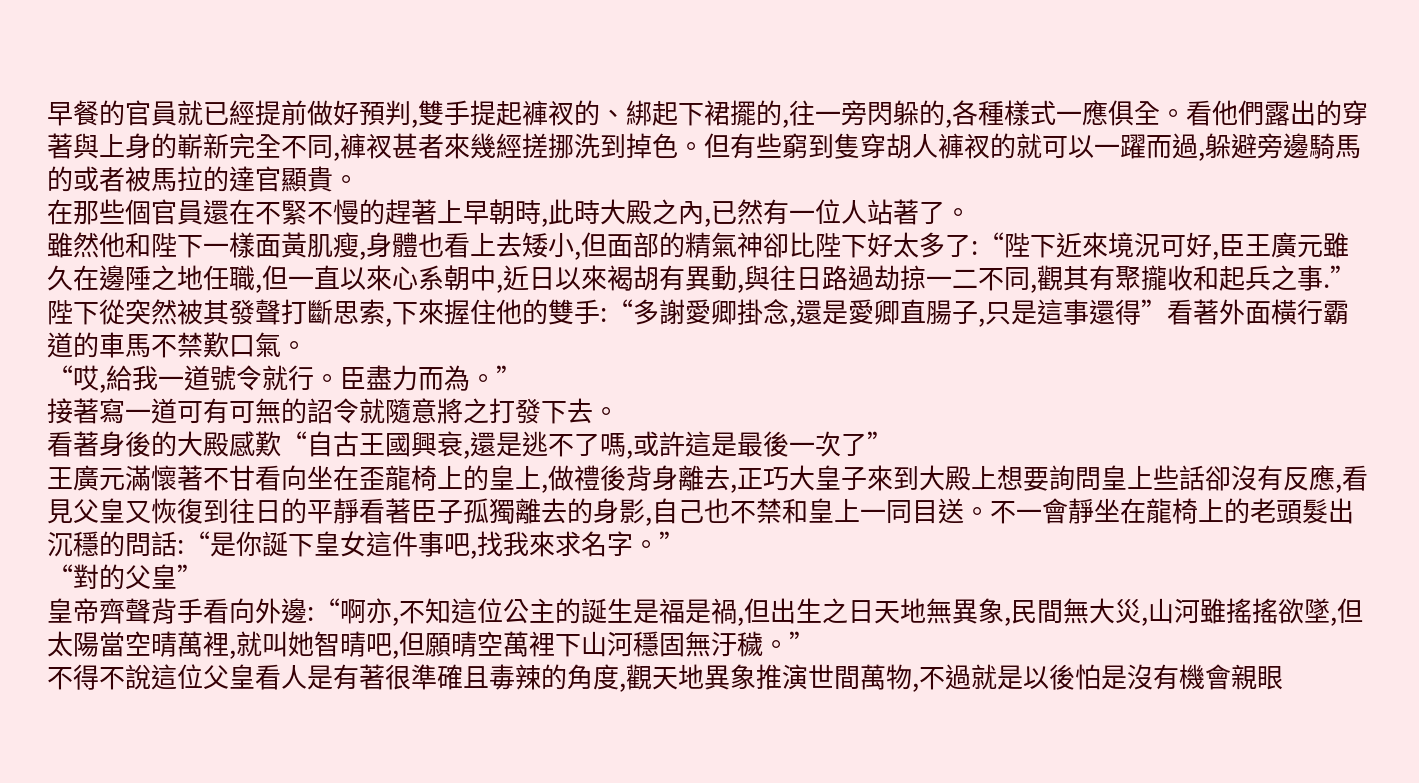早餐的官員就已經提前做好預判,雙手提起褲衩的、綁起下裙擺的,往一旁閃躲的,各種樣式一應俱全。看他們露出的穿著與上身的嶄新完全不同,褲衩甚者來幾經搓挪洗到掉色。但有些窮到隻穿胡人褲衩的就可以一躍而過,躲避旁邊騎馬的或者被馬拉的達官顯貴。
在那些個官員還在不緊不慢的趕著上早朝時,此時大殿之內,已然有一位人站著了。
雖然他和陛下一樣面黃肌瘦,身體也看上去矮小,但面部的精氣神卻比陛下好太多了:“陛下近來境況可好,臣王廣元雖久在邊陲之地任職,但一直以來心系朝中,近日以來褐胡有異動,與往日路過劫掠一二不同,觀其有聚攏收和起兵之事.”
陛下從突然被其發聲打斷思索,下來握住他的雙手:“多謝愛卿掛念,還是愛卿直腸子,只是這事還得”看著外面橫行霸道的車馬不禁歎口氣。
“哎,給我一道號令就行。臣盡力而為。”
接著寫一道可有可無的詔令就隨意將之打發下去。
看著身後的大殿感歎“自古王國興衰,還是逃不了嗎,或許這是最後一次了”
王廣元滿懷著不甘看向坐在歪龍椅上的皇上,做禮後背身離去,正巧大皇子來到大殿上想要詢問皇上些話卻沒有反應,看見父皇又恢復到往日的平靜看著臣子孤獨離去的身影,自己也不禁和皇上一同目送。不一會靜坐在龍椅上的老頭髮出沉穩的問話:“是你誕下皇女這件事吧,找我來求名字。”
“對的父皇”
皇帝齊聲背手看向外邊:“啊亦,不知這位公主的誕生是福是禍,但出生之日天地無異象,民間無大災,山河雖搖搖欲墜,但太陽當空晴萬裡,就叫她智晴吧,但願晴空萬裡下山河穩固無汙穢。”
不得不說這位父皇看人是有著很準確且毒辣的角度,觀天地異象推演世間萬物,不過就是以後怕是沒有機會親眼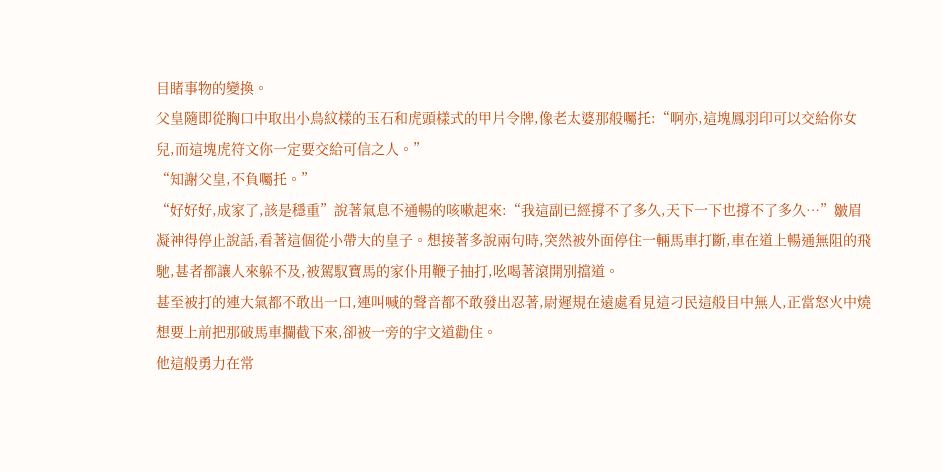目睹事物的變換。
父皇隨即從胸口中取出小鳥紋樣的玉石和虎頭樣式的甲片令牌,像老太婆那般囑托:“啊亦,這塊鳳羽印可以交給你女兒,而這塊虎符文你一定要交給可信之人。”
“知謝父皇,不負囑托。”
“好好好,成家了,該是穩重”說著氣息不通暢的咳嗽起來:“我這副已經撐不了多久,天下一下也撐不了多久…”皺眉凝神得停止說話,看著這個從小帶大的皇子。想接著多說兩句時,突然被外面停住一輛馬車打斷,車在道上暢通無阻的飛馳,甚者都讓人來躲不及,被駕馭寶馬的家仆用鞭子抽打,吆喝著滾開別擋道。
甚至被打的連大氣都不敢出一口,連叫喊的聲音都不敢發出忍著,尉遲規在遠處看見這刁民這般目中無人,正當怒火中燒想要上前把那破馬車攔截下來,卻被一旁的宇文道勸住。
他這般勇力在常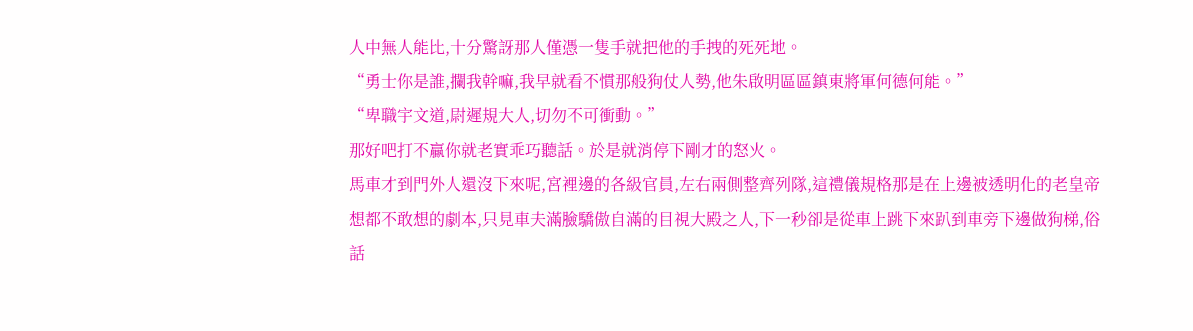人中無人能比,十分驚訝那人僅憑一隻手就把他的手拽的死死地。
“勇士你是誰,攔我幹嘛,我早就看不慣那般狗仗人勢,他朱啟明區區鎮東將軍何德何能。”
“卑職宇文道,尉遲規大人,切勿不可衝動。”
那好吧打不贏你就老實乖巧聽話。於是就消停下剛才的怒火。
馬車才到門外人還沒下來呢,宮裡邊的各級官員,左右兩側整齊列隊,這禮儀規格那是在上邊被透明化的老皇帝想都不敢想的劇本,只見車夫滿臉驕傲自滿的目視大殿之人,下一秒卻是從車上跳下來趴到車旁下邊做狗梯,俗話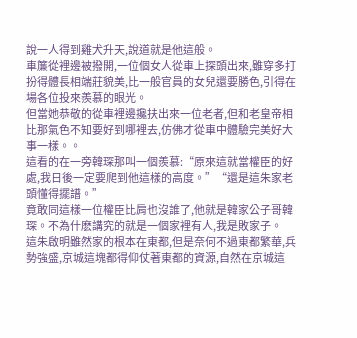說一人得到雞犬升天,說道就是他這般。
車簾從裡邊被撥開,一位個女人從車上探頭出來,雖穿多打扮得體長相端莊貌美,比一般官員的女兒還要勝色,引得在場各位投來羨慕的眼光。
但當她恭敬的從車裡邊攙扶出來一位老者,但和老皇帝相比那氣色不知要好到哪裡去,仿佛才從車中體驗完美好大事一樣。。
這看的在一旁韓琛那叫一個羨慕:“原來這就當權臣的好處,我日後一定要爬到他這樣的高度。”“還是這朱家老頭懂得擺譜。”
竟敢同這樣一位權臣比肩也沒誰了,他就是韓家公子哥韓琛。不為什麽講究的就是一個家裡有人,我是敗家子。
這朱啟明雖然家的根本在東都,但是奈何不過東都繁華,兵勢強盛,京城這塊都得仰仗著東都的資源,自然在京城這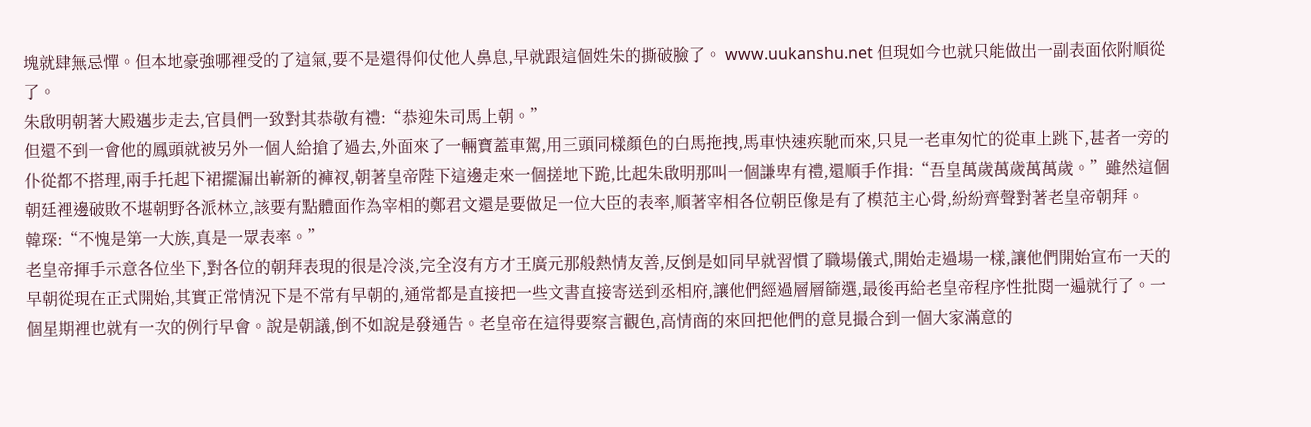塊就肆無忌憚。但本地豪強哪裡受的了這氣,要不是還得仰仗他人鼻息,早就跟這個姓朱的撕破臉了。 www.uukanshu.net 但現如今也就只能做出一副表面依附順從了。
朱啟明朝著大殿邁步走去,官員們一致對其恭敬有禮:“恭迎朱司馬上朝。”
但還不到一會他的鳳頭就被另外一個人給搶了過去,外面來了一輛寶蓋車駕,用三頭同樣顏色的白馬拖拽,馬車快速疾馳而來,只見一老車匆忙的從車上跳下,甚者一旁的仆從都不搭理,兩手托起下裙擺漏出嶄新的褲衩,朝著皇帝陛下這邊走來一個搓地下跪,比起朱啟明那叫一個謙卑有禮,還順手作揖:“吾皇萬歲萬歲萬萬歲。”雖然這個朝廷裡邊破敗不堪朝野各派林立,該要有點體面作為宰相的鄭君文還是要做足一位大臣的表率,順著宰相各位朝臣像是有了模范主心骨,紛紛齊聲對著老皇帝朝拜。
韓琛:“不愧是第一大族,真是一眾表率。”
老皇帝揮手示意各位坐下,對各位的朝拜表現的很是冷淡,完全沒有方才王廣元那般熱情友善,反倒是如同早就習慣了職場儀式,開始走過場一樣,讓他們開始宣布一天的早朝從現在正式開始,其實正常情況下是不常有早朝的,通常都是直接把一些文書直接寄送到丞相府,讓他們經過層層篩選,最後再給老皇帝程序性批閱一遍就行了。一個星期裡也就有一次的例行早會。說是朝議,倒不如說是發通告。老皇帝在這得要察言觀色,高情商的來回把他們的意見撮合到一個大家滿意的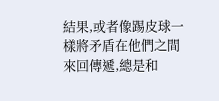結果,或者像踢皮球一樣將矛盾在他們之間來回傳遞,總是和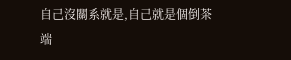自己沒關系就是,自己就是個倒茶端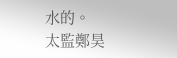水的。
太監鄭昊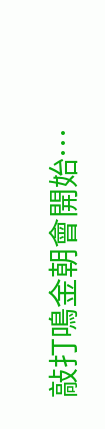敲打鳴金朝會開始…